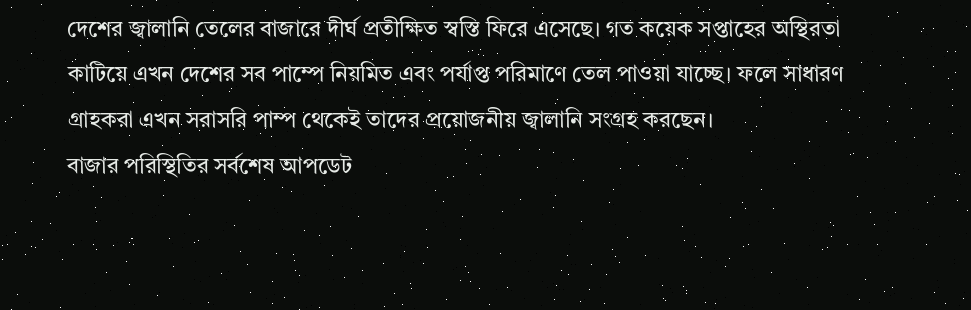দেশের জ্বালানি তেলের বাজারে দীর্ঘ প্রতীক্ষিত স্বস্তি ফিরে এসেছে। গত কয়েক সপ্তাহের অস্থিরতা কাটিয়ে এখন দেশের সব পাম্পে নিয়মিত এবং পর্যাপ্ত পরিমাণে তেল পাওয়া যাচ্ছে। ফলে সাধারণ গ্রাহকরা এখন সরাসরি পাম্প থেকেই তাদের প্রয়োজনীয় জ্বালানি সংগ্রহ করছেন।
বাজার পরিস্থিতির সর্বশেষ আপডেট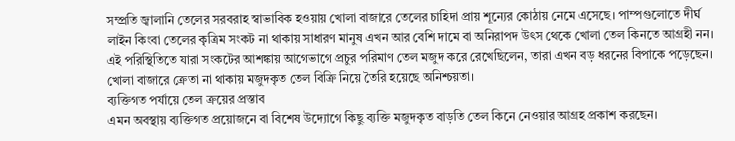সম্প্রতি জ্বালানি তেলের সরবরাহ স্বাভাবিক হওয়ায় খোলা বাজারে তেলের চাহিদা প্রায় শূন্যের কোঠায় নেমে এসেছে। পাম্পগুলোতে দীর্ঘ লাইন কিংবা তেলের কৃত্রিম সংকট না থাকায় সাধারণ মানুষ এখন আর বেশি দামে বা অনিরাপদ উৎস থেকে খোলা তেল কিনতে আগ্রহী নন। এই পরিস্থিতিতে যারা সংকটের আশঙ্কায় আগেভাগে প্রচুর পরিমাণ তেল মজুদ করে রেখেছিলেন, তারা এখন বড় ধরনের বিপাকে পড়েছেন। খোলা বাজারে ক্রেতা না থাকায় মজুদকৃত তেল বিক্রি নিয়ে তৈরি হয়েছে অনিশ্চয়তা।
ব্যক্তিগত পর্যায়ে তেল ক্রয়ের প্রস্তাব
এমন অবস্থায় ব্যক্তিগত প্রয়োজনে বা বিশেষ উদ্যোগে কিছু ব্যক্তি মজুদকৃত বাড়তি তেল কিনে নেওয়ার আগ্রহ প্রকাশ করছেন।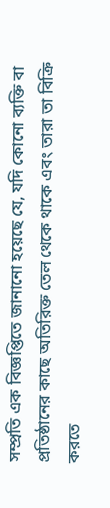সম্প্রতি এক বিজ্ঞপ্তিতে জানানো হয়েছে যে, যদি কোনো ব্যক্তি বা প্রতিষ্ঠানের কাছে অতিরিক্ত তেল থেকে থাকে এবং তারা তা বিক্রি করতে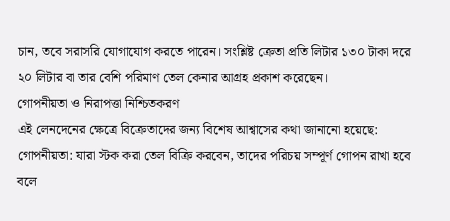চান, তবে সরাসরি যোগাযোগ করতে পারেন। সংশ্লিষ্ট ক্রেতা প্রতি লিটার ১৩০ টাকা দরে ২০ লিটার বা তার বেশি পরিমাণ তেল কেনার আগ্রহ প্রকাশ করেছেন।
গোপনীয়তা ও নিরাপত্তা নিশ্চিতকরণ
এই লেনদেনের ক্ষেত্রে বিক্রেতাদের জন্য বিশেষ আশ্বাসের কথা জানানো হয়েছে:
গোপনীয়তা: যারা স্টক করা তেল বিক্রি করবেন, তাদের পরিচয় সম্পূর্ণ গোপন রাখা হবে বলে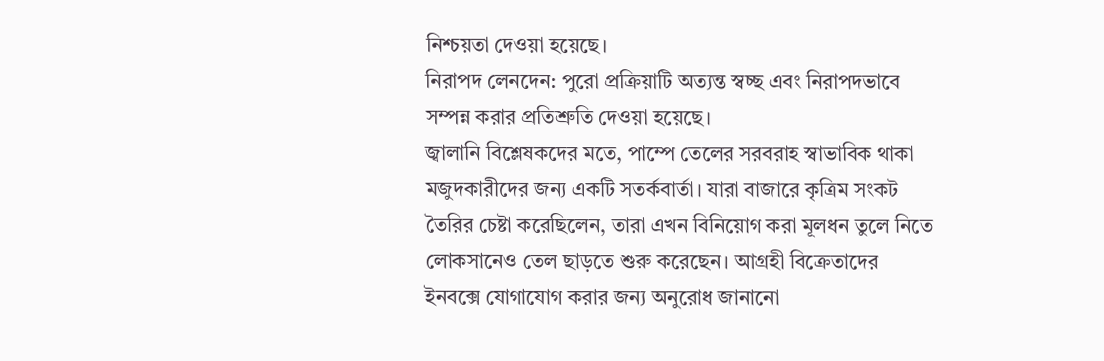নিশ্চয়তা দেওয়া হয়েছে।
নিরাপদ লেনদেন: পুরো প্রক্রিয়াটি অত্যন্ত স্বচ্ছ এবং নিরাপদভাবে সম্পন্ন করার প্রতিশ্রুতি দেওয়া হয়েছে।
জ্বালানি বিশ্লেষকদের মতে, পাম্পে তেলের সরবরাহ স্বাভাবিক থাকা মজুদকারীদের জন্য একটি সতর্কবার্তা। যারা বাজারে কৃত্রিম সংকট তৈরির চেষ্টা করেছিলেন, তারা এখন বিনিয়োগ করা মূলধন তুলে নিতে লোকসানেও তেল ছাড়তে শুরু করেছেন। আগ্রহী বিক্রেতাদের ইনবক্সে যোগাযোগ করার জন্য অনুরোধ জানানো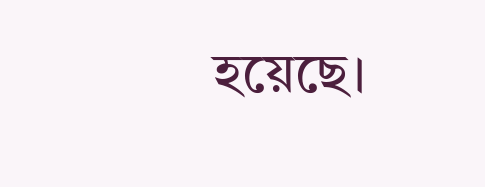হয়েছে।